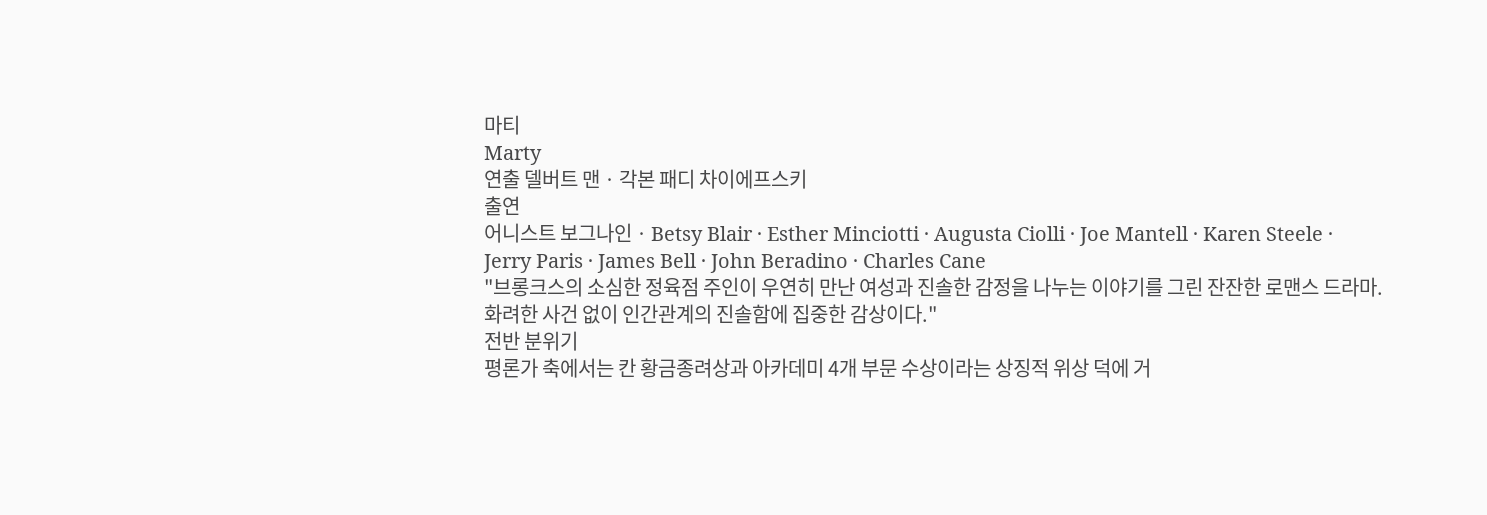마티
Marty
연출 델버트 맨 · 각본 패디 차이에프스키
출연
어니스트 보그나인 · Betsy Blair · Esther Minciotti · Augusta Ciolli · Joe Mantell · Karen Steele · Jerry Paris · James Bell · John Beradino · Charles Cane
"브롱크스의 소심한 정육점 주인이 우연히 만난 여성과 진솔한 감정을 나누는 이야기를 그린 잔잔한 로맨스 드라마. 화려한 사건 없이 인간관계의 진솔함에 집중한 감상이다."
전반 분위기
평론가 축에서는 칸 황금종려상과 아카데미 4개 부문 수상이라는 상징적 위상 덕에 거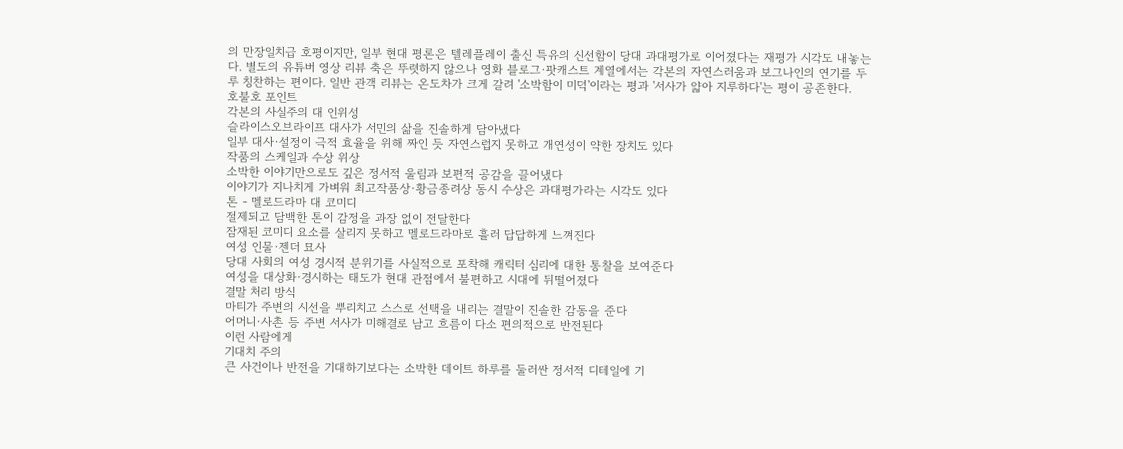의 만장일치급 호평이지만, 일부 현대 평론은 텔레플레이 출신 특유의 신선함이 당대 과대평가로 이어졌다는 재평가 시각도 내놓는다. 별도의 유튜버 영상 리뷰 축은 뚜렷하지 않으나 영화 블로그·팟캐스트 계열에서는 각본의 자연스러움과 보그나인의 연기를 두루 칭찬하는 편이다. 일반 관객 리뷰는 온도차가 크게 갈려 '소박함이 미덕'이라는 평과 '서사가 얇아 지루하다'는 평이 공존한다.
호불호 포인트
각본의 사실주의 대 인위성
슬라이스오브라이프 대사가 서민의 삶을 진솔하게 담아냈다
일부 대사·설정이 극적 효율을 위해 짜인 듯 자연스럽지 못하고 개연성이 약한 장치도 있다
작품의 스케일과 수상 위상
소박한 이야기만으로도 깊은 정서적 울림과 보편적 공감을 끌어냈다
이야기가 지나치게 가벼워 최고작품상·황금종려상 동시 수상은 과대평가라는 시각도 있다
톤 - 멜로드라마 대 코미디
절제되고 담백한 톤이 감정을 과장 없이 전달한다
잠재된 코미디 요소를 살리지 못하고 멜로드라마로 흘러 답답하게 느껴진다
여성 인물·젠더 묘사
당대 사회의 여성 경시적 분위기를 사실적으로 포착해 캐릭터 심리에 대한 통찰을 보여준다
여성을 대상화·경시하는 태도가 현대 관점에서 불편하고 시대에 뒤떨어졌다
결말 처리 방식
마티가 주변의 시선을 뿌리치고 스스로 선택을 내리는 결말이 진솔한 감동을 준다
어머니·사촌 등 주변 서사가 미해결로 남고 흐름이 다소 편의적으로 반전된다
이런 사람에게
기대치 주의
큰 사건이나 반전을 기대하기보다는 소박한 데이트 하루를 둘러싼 정서적 디테일에 기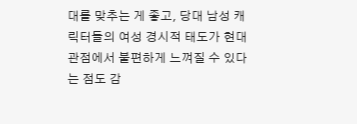대를 맞추는 게 좋고, 당대 남성 캐릭터들의 여성 경시적 태도가 현대 관점에서 불편하게 느껴질 수 있다는 점도 감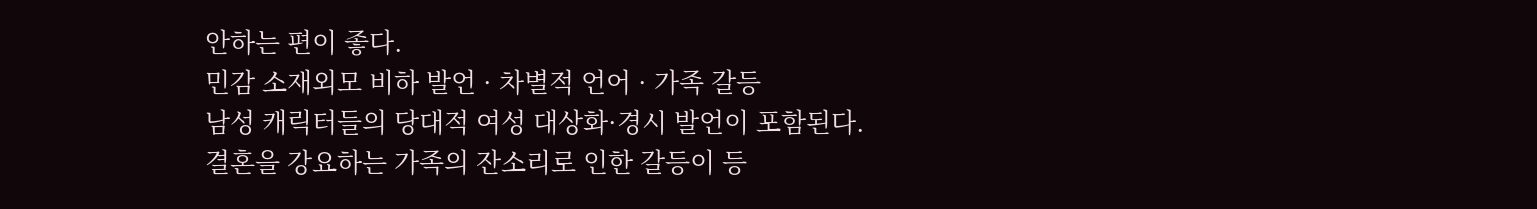안하는 편이 좋다.
민감 소재외모 비하 발언 · 차별적 언어 · 가족 갈등
남성 캐릭터들의 당대적 여성 대상화·경시 발언이 포함된다.
결혼을 강요하는 가족의 잔소리로 인한 갈등이 등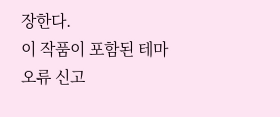장한다.
이 작품이 포함된 테마
오류 신고